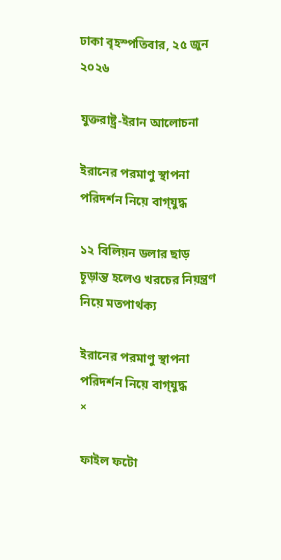ঢাকা বৃহস্পতিবার, ২৫ জুন ২০২৬

যুক্তরাষ্ট্র-ইরান আলোচনা

ইরানের পরমাণু স্থাপনা পরিদর্শন নিয়ে বাগ্‌যুদ্ধ

১২ বিলিয়ন ডলার ছাড় চূড়ান্ত হলেও খরচের নিয়ন্ত্রণ নিয়ে মতপার্থক্য

ইরানের পরমাণু স্থাপনা পরিদর্শন নিয়ে বাগ্‌যুদ্ধ
×

ফাইল ফটো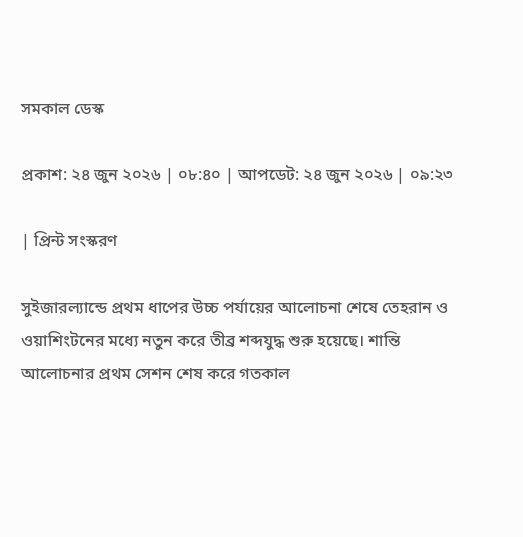সমকাল ডেস্ক

প্রকাশ: ২৪ জুন ২০২৬ | ০৮:৪০ | আপডেট: ২৪ জুন ২০২৬ | ০৯:২৩

| প্রিন্ট সংস্করণ

সুইজারল্যান্ডে প্রথম ধাপের উচ্চ পর্যায়ের আলোচনা শেষে তেহরান ও ওয়াশিংটনের মধ্যে নতুন করে তীব্র শব্দযুদ্ধ শুরু হয়েছে। শান্তি আলোচনার প্রথম সেশন শেষ করে গতকাল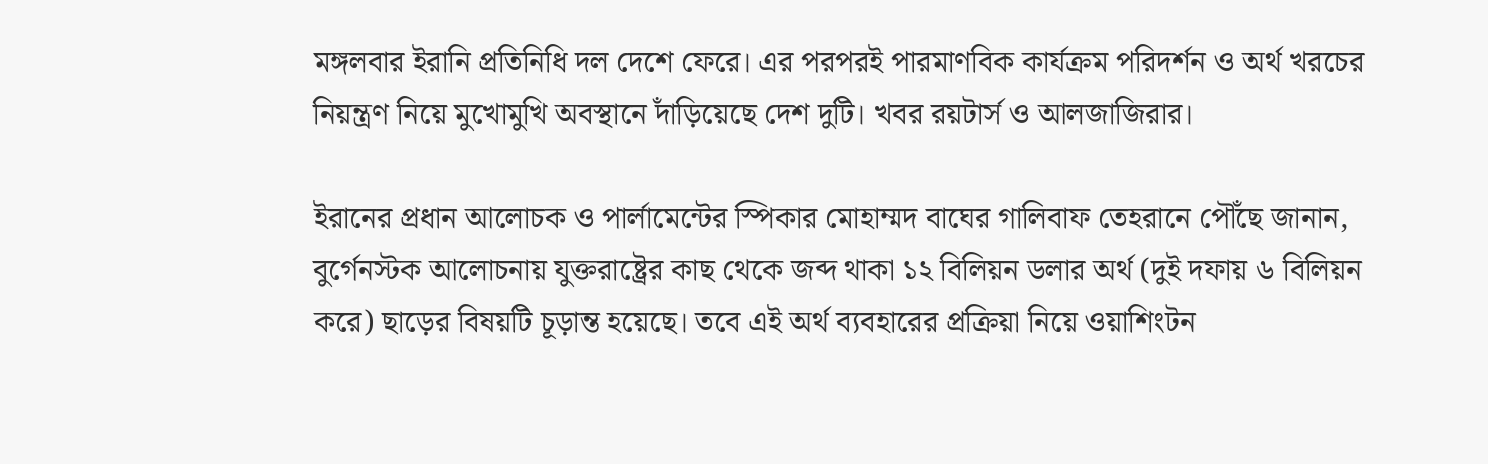মঙ্গলবার ইরানি প্রতিনিধি দল দেশে ফেরে। এর পরপরই পারমাণবিক কার্যক্রম পরিদর্শন ও অর্থ খরচের নিয়ন্ত্রণ নিয়ে মুখোমুখি অবস্থানে দাঁড়িয়েছে দেশ দুটি। খবর রয়টার্স ও আলজাজিরার।

ইরানের প্রধান আলোচক ও পার্লামেন্টের স্পিকার মোহাম্মদ বাঘের গালিবাফ তেহরানে পৌঁছে জানান, বুর্গেনস্টক আলোচনায় যুক্তরাষ্ট্রের কাছ থেকে জব্দ থাকা ১২ বিলিয়ন ডলার অর্থ (দুই দফায় ৬ বিলিয়ন করে) ছাড়ের বিষয়টি চূড়ান্ত হয়েছে। তবে এই অর্থ ব্যবহারের প্রক্রিয়া নিয়ে ওয়াশিংটন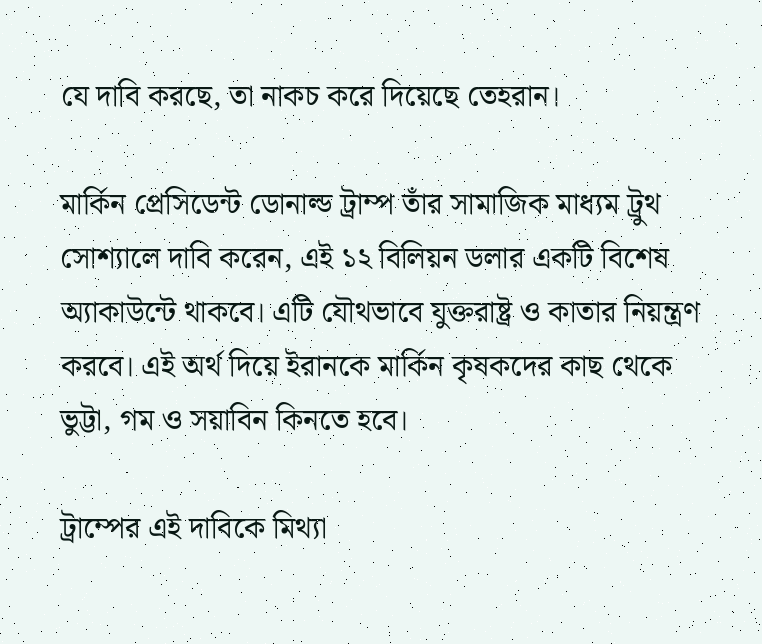যে দাবি করছে, তা নাকচ করে দিয়েছে তেহরান।

মার্কিন প্রেসিডেন্ট ডোনাল্ড ট্রাম্প তাঁর সামাজিক মাধ্যম ট্রুথ সোশ্যালে দাবি করেন, এই ১২ বিলিয়ন ডলার একটি বিশেষ অ্যাকাউন্টে থাকবে। এটি যৌথভাবে যুক্তরাষ্ট্র ও কাতার নিয়ন্ত্রণ করবে। এই অর্থ দিয়ে ইরানকে মার্কিন কৃষকদের কাছ থেকে ভুট্টা, গম ও সয়াবিন কিনতে হবে।

ট্রাম্পের এই দাবিকে মিথ্যা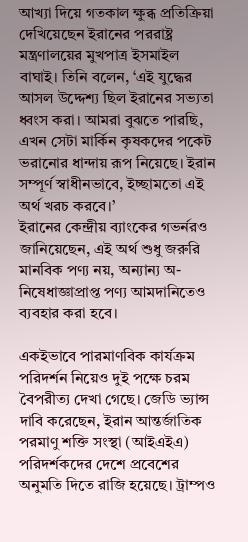আখ্যা দিয়ে গতকাল ক্ষুব্ধ প্রতিক্রিয়া দেখিয়েছেন ইরানের পররাষ্ট্র মন্ত্রণালয়ের মুখপাত্র ইসমাইল বাঘাই। তিনি বলেন, ‘এই যুদ্ধের আসল উদ্দেশ্য ছিল ইরানের সভ্যতা ধ্বংস করা। আমরা বুঝতে পারছি, এখন সেটা মার্কিন কৃষকদের পকেট ভরানোর ধান্দায় রূপ নিয়েছে। ইরান সম্পূর্ণ স্বাধীনভাবে, ইচ্ছামতো এই অর্থ খরচ করবে।’
ইরানের কেন্দ্রীয় ব্যাংকের গভর্নরও জানিয়েছেন, এই অর্থ শুধু জরুরি মানবিক পণ্য নয়, অন্যান্য অ-নিষেধাজ্ঞাপ্রাপ্ত পণ্য আমদানিতেও ব্যবহার করা হবে।

একইভাবে পারমাণবিক কার্যক্রম পরিদর্শন নিয়েও দুই পক্ষে চরম বৈপরীত্য দেখা গেছে। জেডি ভ্যান্স দাবি করেছেন, ইরান আন্তর্জাতিক পরমাণু শক্তি সংস্থা (আইএইএ) পরিদর্শকদের দেশে প্রবেশের অনুমতি দিতে রাজি হয়েছে। ট্রাম্পও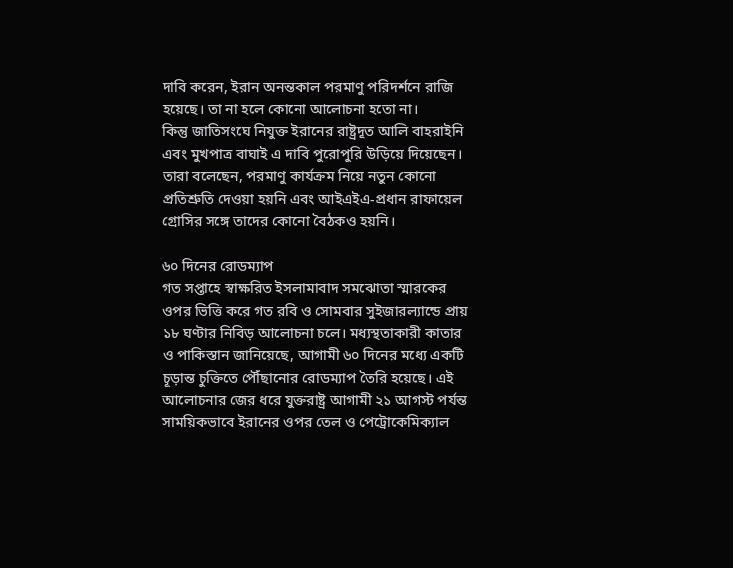দাবি করেন, ইরান অনন্তকাল পরমাণু পরিদর্শনে রাজি হয়েছে। তা না হলে কোনো আলোচনা হতো না।
কিন্তু জাতিসংঘে নিযুক্ত ইরানের রাষ্ট্রদূত আলি বাহরাইনি এবং মুখপাত্র বাঘাই এ দাবি পুরোপুরি উড়িয়ে দিয়েছেন। তারা বলেছেন, পরমাণু কার্যক্রম নিয়ে নতুন কোনো প্রতিশ্রুতি দেওয়া হয়নি এবং আইএইএ-প্রধান রাফায়েল গ্রোসির সঙ্গে তাদের কোনো বৈঠকও হয়নি।

৬০ দিনের রোডম্যাপ
গত সপ্তাহে স্বাক্ষরিত ইসলামাবাদ সমঝোতা স্মারকের ওপর ভিত্তি করে গত রবি ও সোমবার সুইজারল্যান্ডে প্রায় ১৮ ঘণ্টার নিবিড় আলোচনা চলে। মধ্যস্থতাকারী কাতার ও পাকিস্তান জানিয়েছে, আগামী ৬০ দিনের মধ্যে একটি চূড়ান্ত চুক্তিতে পৌঁছানোর রোডম্যাপ তৈরি হয়েছে। এই আলোচনার জের ধরে যুক্তরাষ্ট্র আগামী ২১ আগস্ট পর্যন্ত সাময়িকভাবে ইরানের ওপর তেল ও পেট্রোকেমিক্যাল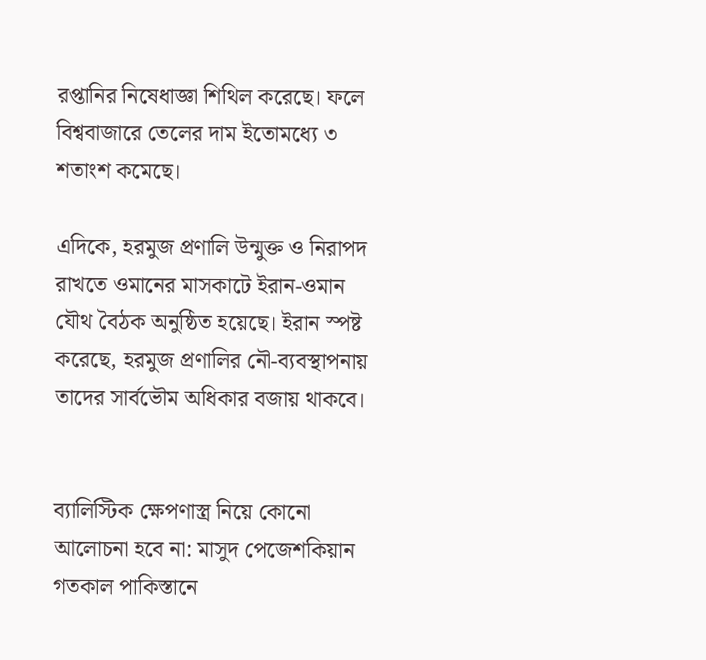রপ্তানির নিষেধাজ্ঞা শিথিল করেছে। ফলে বিশ্ববাজারে তেলের দাম ইতোমধ্যে ৩ শতাংশ কমেছে।

এদিকে, হরমুজ প্রণালি উন্মুক্ত ও নিরাপদ রাখতে ওমানের মাসকাটে ইরান-ওমান যৌথ বৈঠক অনুষ্ঠিত হয়েছে। ইরান স্পষ্ট করেছে, হরমুজ প্রণালির নৌ-ব্যবস্থাপনায় তাদের সার্বভৌম অধিকার বজায় থাকবে।


ব্যালিস্টিক ক্ষেপণাস্ত্র নিয়ে কোনো আলোচনা হবে না: মাসুদ পেজেশকিয়ান
গতকাল পাকিস্তানে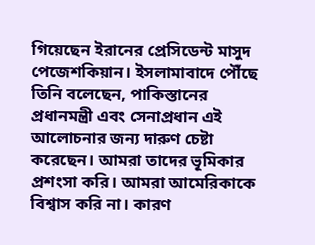গিয়েছেন ইরানের প্রেসিডেন্ট মাসুদ পেজেশকিয়ান। ইসলামাবাদে পৌঁছে তিনি বলেছেন, পাকিস্তানের প্রধানমন্ত্রী এবং সেনাপ্রধান এই আলোচনার জন্য দারুণ চেষ্টা করেছেন। আমরা তাদের ভূমিকার প্রশংসা করি। আমরা আমেরিকাকে বিশ্বাস করি না। কারণ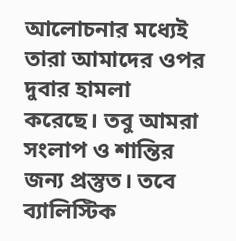আলোচনার মধ্যেই তারা আমাদের ওপর দুবার হামলা করেছে। তবু আমরা সংলাপ ও শান্তির জন্য প্রস্তুত। তবে ব্যালিস্টিক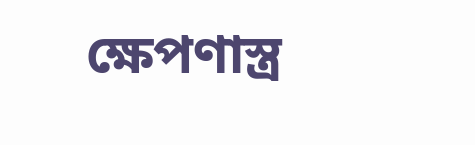ক্ষেপণাস্ত্র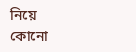নিয়ে কোনো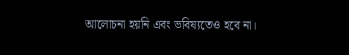আলোচনা হয়নি এবং ভবিষ্যতেও হবে না।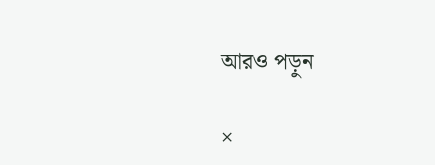আরও পড়ুন

×